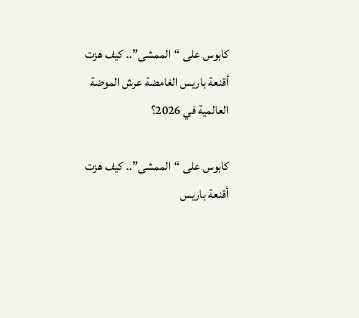كابوس على “الممشى”.. كيف هزت أقنعة باريس الغامضة عرش الموضة العالمية في 2026؟

كابوس على “الممشى”.. كيف هزت أقنعة باريس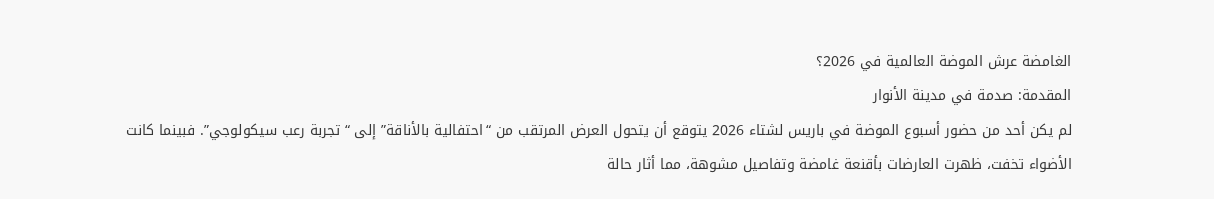الغامضة عرش الموضة العالمية في 2026؟
المقدمة: صدمة في مدينة الأنوار
لم يكن أحد من حضور أسبوع الموضة في باريس لشتاء 2026 يتوقع أن يتحول العرض المرتقب من “احتفالية بالأناقة” إلى “تجربة رعب سيكولوجي”. فبينما كانت الأضواء تخفت، ظهرت العارضات بأقنعة غامضة وتفاصيل مشوهة، مما أثار حالة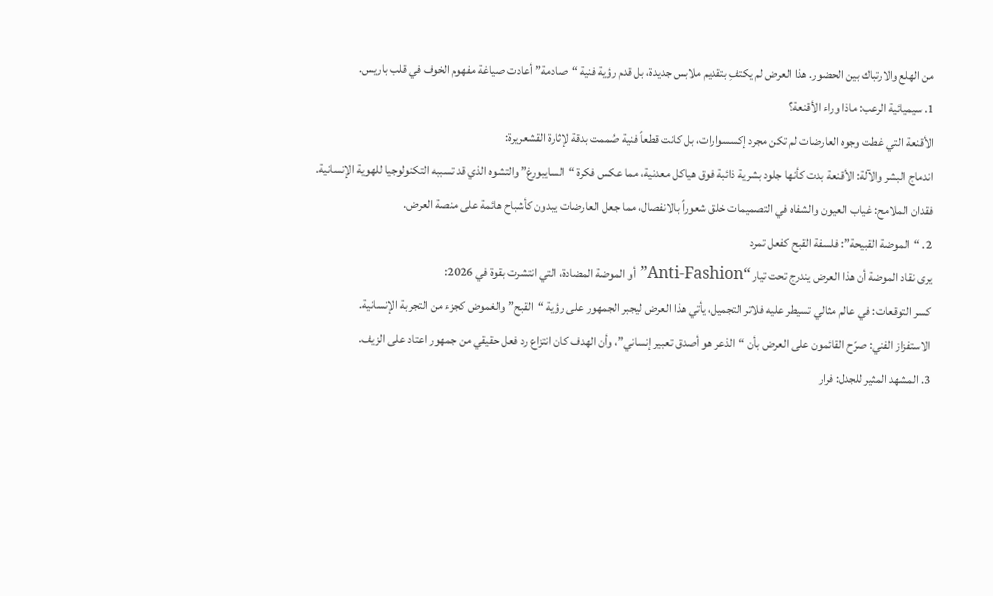من الهلع والارتباك بين الحضور. هذا العرض لم يكتفِ بتقديم ملابس جديدة، بل قدم رؤية فنية “صادمة” أعادت صياغة مفهوم الخوف في قلب باريس.
1. سيميائية الرعب: ماذا وراء الأقنعة؟
الأقنعة التي غطت وجوه العارضات لم تكن مجرد إكسسوارات، بل كانت قطعاً فنية صُممت بدقة لإثارة القشعريرة:
اندماج البشر والآلة: الأقنعة بدت كأنها جلود بشرية ذائبة فوق هياكل معدنية، مما عكس فكرة “السايبورغ” والتشوه الذي قد تسببه التكنولوجيا للهوية الإنسانية.
فقدان الملامح: غياب العيون والشفاه في التصميمات خلق شعوراً بالانفصال، مما جعل العارضات يبدون كأشباح هائمة على منصة العرض.
2. “الموضة القبيحة”: فلسفة القبح كفعل تمرد
يرى نقاد الموضة أن هذا العرض يندرج تحت تيار “Anti-Fashion” أو الموضة المضادة، التي انتشرت بقوة في 2026:
كسر التوقعات: في عالم مثالي تسيطر عليه فلاتر التجميل، يأتي هذا العرض ليجبر الجمهور على رؤية “القبح” والغموض كجزء من التجربة الإنسانية.
الاستفزاز الفني: صرّح القائمون على العرض بأن “الذعر هو أصدق تعبير إنساني”، وأن الهدف كان انتزاع رد فعل حقيقي من جمهور اعتاد على الزيف.
3. المشهد المثير للجدل: فرار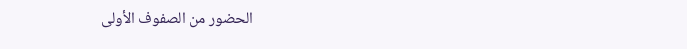الحضور من الصفوف الأولى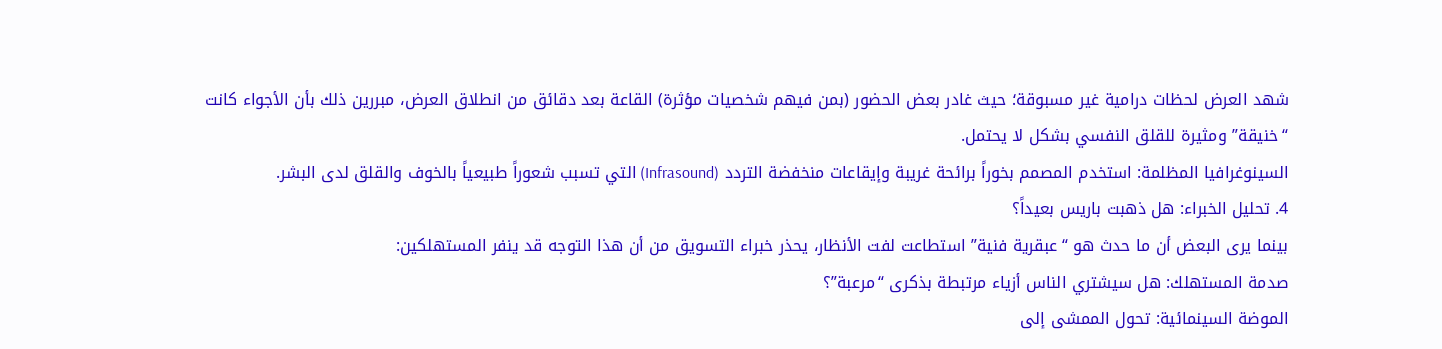شهد العرض لحظات درامية غير مسبوقة؛ حيث غادر بعض الحضور (بمن فيهم شخصيات مؤثرة) القاعة بعد دقائق من انطلاق العرض، مبررين ذلك بأن الأجواء كانت “خنيقة” ومثيرة للقلق النفسي بشكل لا يحتمل.
السينوغرافيا المظلمة: استخدم المصمم بخوراً برائحة غريبة وإيقاعات منخفضة التردد (Infrasound) التي تسبب شعوراً طبيعياً بالخوف والقلق لدى البشر.
4. تحليل الخبراء: هل ذهبت باريس بعيداً؟
بينما يرى البعض أن ما حدث هو “عبقرية فنية” استطاعت لفت الأنظار، يحذر خبراء التسويق من أن هذا التوجه قد ينفر المستهلكين:
صدمة المستهلك: هل سيشتري الناس أزياء مرتبطة بذكرى “مرعبة”؟
الموضة السينمائية: تحول الممشى إلى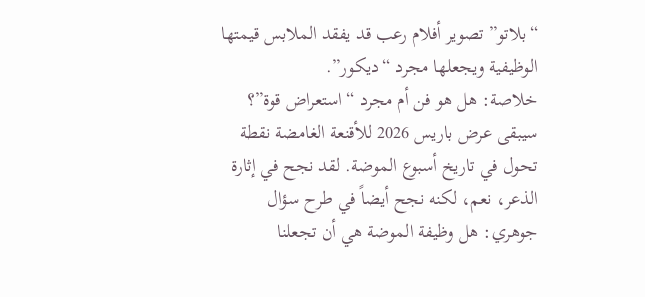“بلاتو” تصوير أفلام رعب قد يفقد الملابس قيمتها الوظيفية ويجعلها مجرد “ديكور”.
خلاصة: هل هو فن أم مجرد “استعراض قوة”؟
سيبقى عرض باريس 2026 للأقنعة الغامضة نقطة تحول في تاريخ أسبوع الموضة. لقد نجح في إثارة الذعر، نعم، لكنه نجح أيضاً في طرح سؤال جوهري: هل وظيفة الموضة هي أن تجعلنا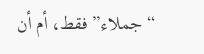“جملاء” فقط، أم أن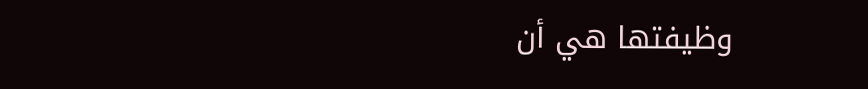وظيفتها هي أن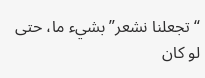“تجعلنا نشعر” بشيء ما، حتى لو كان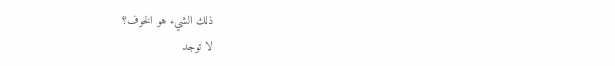ذلك الشيء هو الخوف؟
لا توجد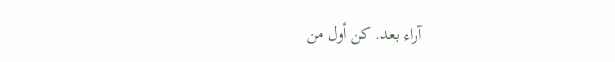آراء بعد. كن أول من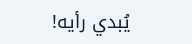يُبدي رأيه!